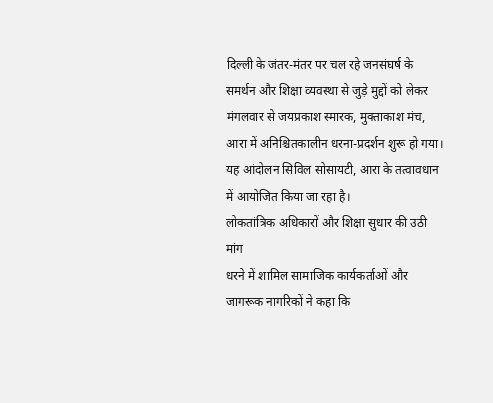दिल्ली के जंतर-मंतर पर चल रहे जनसंघर्ष के समर्थन और शिक्षा व्यवस्था से जुड़े मुद्दों को लेकर मंगलवार से जयप्रकाश स्मारक, मुक्ताकाश मंच, आरा में अनिश्चितकालीन धरना-प्रदर्शन शुरू हो गया। यह आंदोलन सिविल सोसायटी, आरा के तत्वावधान में आयोजित किया जा रहा है।
लोकतांत्रिक अधिकारों और शिक्षा सुधार की उठी मांग
धरने में शामिल सामाजिक कार्यकर्ताओं और जागरूक नागरिकों ने कहा कि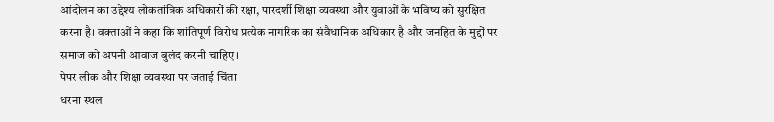आंदोलन का उद्देश्य लोकतांत्रिक अधिकारों की रक्षा, पारदर्शी शिक्षा व्यवस्था और युवाओं के भविष्य को सुरक्षित करना है। वक्ताओं ने कहा कि शांतिपूर्ण विरोध प्रत्येक नागरिक का संवैधानिक अधिकार है और जनहित के मुद्दों पर समाज को अपनी आवाज बुलंद करनी चाहिए।
पेपर लीक और शिक्षा व्यवस्था पर जताई चिंता
धरना स्थल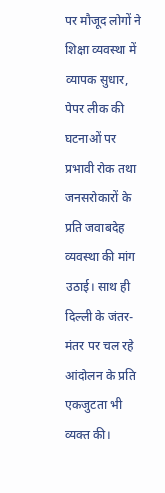पर मौजूद लोगों ने शिक्षा व्यवस्था में व्यापक सुधार, पेपर लीक की घटनाओं पर प्रभावी रोक तथा जनसरोकारों के प्रति जवाबदेह व्यवस्था की मांग उठाई। साथ ही दिल्ली के जंतर-मंतर पर चल रहे आंदोलन के प्रति एकजुटता भी व्यक्त की।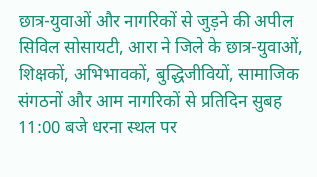छात्र-युवाओं और नागरिकों से जुड़ने की अपील
सिविल सोसायटी, आरा ने जिले के छात्र-युवाओं, शिक्षकों, अभिभावकों, बुद्धिजीवियों, सामाजिक संगठनों और आम नागरिकों से प्रतिदिन सुबह 11:00 बजे धरना स्थल पर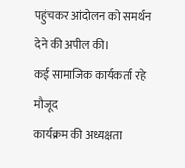पहुंचकर आंदोलन को समर्थन देने की अपील की।
कई सामाजिक कार्यकर्ता रहे मौजूद
कार्यक्रम की अध्यक्षता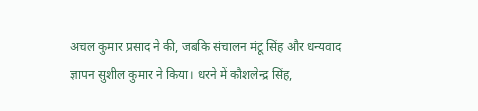अचल कुमार प्रसाद ने की, जबकि संचालन मंटू सिंह और धन्यवाद ज्ञापन सुशील कुमार ने किया। धरने में कौशलेन्द्र सिंह,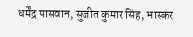धर्मेंद्र पासवान, सुजीत कुमार सिंह, भास्कर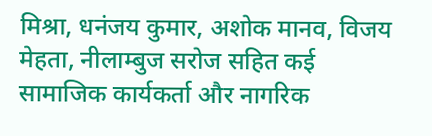मिश्रा, धनंजय कुमार, अशोक मानव, विजय मेहता, नीलाम्बुज सरोज सहित कई सामाजिक कार्यकर्ता और नागरिक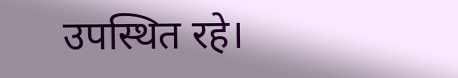उपस्थित रहे।